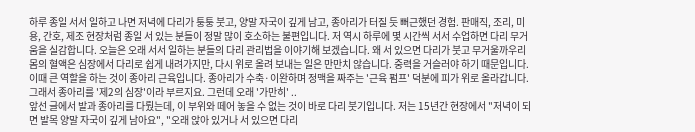하루 종일 서서 일하고 나면 저녁에 다리가 퉁퉁 붓고, 양말 자국이 깊게 남고, 종아리가 터질 듯 뻐근했던 경험. 판매직, 조리, 미용, 간호, 제조 현장처럼 종일 서 있는 분들이 정말 많이 호소하는 불편입니다. 저 역시 하루에 몇 시간씩 서서 수업하면 다리 무거움을 실감합니다. 오늘은 오래 서서 일하는 분들의 다리 관리법을 이야기해 보겠습니다. 왜 서 있으면 다리가 붓고 무거울까우리 몸의 혈액은 심장에서 다리로 쉽게 내려가지만, 다시 위로 올려 보내는 일은 만만치 않습니다. 중력을 거슬러야 하기 때문입니다. 이때 큰 역할을 하는 것이 종아리 근육입니다. 종아리가 수축·이완하며 정맥을 짜주는 '근육 펌프' 덕분에 피가 위로 올라갑니다.그래서 종아리를 '제2의 심장'이라 부르지요. 그런데 오래 '가만히' ..
앞선 글에서 발과 종아리를 다뤘는데, 이 부위와 떼어 놓을 수 없는 것이 바로 다리 붓기입니다. 저는 15년간 현장에서 "저녁이 되면 발목 양말 자국이 깊게 남아요", "오래 앉아 있거나 서 있으면 다리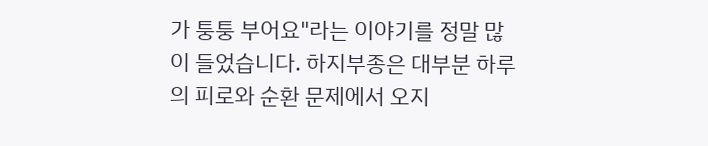가 퉁퉁 부어요"라는 이야기를 정말 많이 들었습니다. 하지부종은 대부분 하루의 피로와 순환 문제에서 오지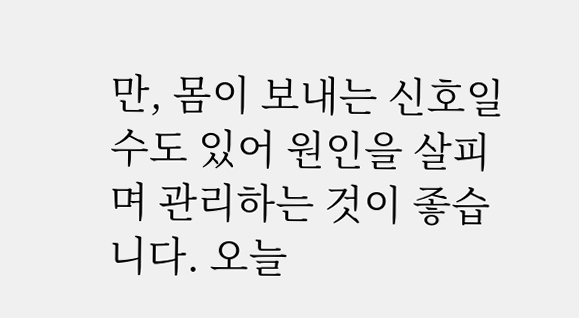만, 몸이 보내는 신호일 수도 있어 원인을 살피며 관리하는 것이 좋습니다. 오늘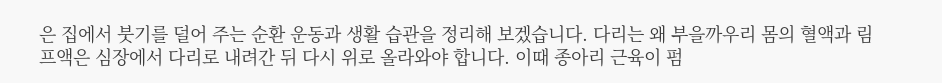은 집에서 붓기를 덜어 주는 순환 운동과 생활 습관을 정리해 보겠습니다. 다리는 왜 부을까우리 몸의 혈액과 림프액은 심장에서 다리로 내려간 뒤 다시 위로 올라와야 합니다. 이때 종아리 근육이 펌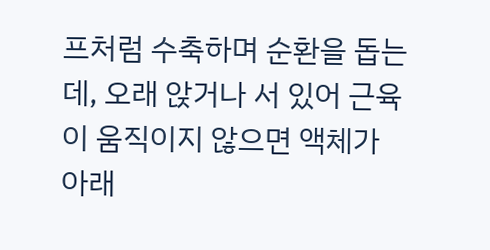프처럼 수축하며 순환을 돕는데, 오래 앉거나 서 있어 근육이 움직이지 않으면 액체가 아래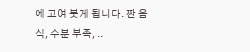에 고여 붓게 됩니다. 짠 음식, 수분 부족, ..